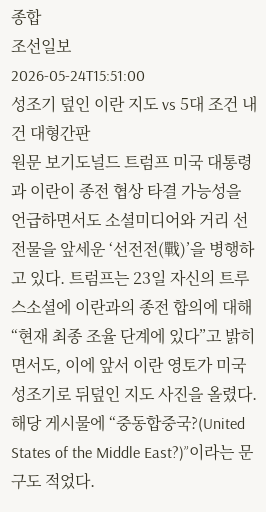종합
조선일보
2026-05-24T15:51:00
성조기 덮인 이란 지도 vs 5대 조건 내건 대형간판
원문 보기도널드 트럼프 미국 대통령과 이란이 종전 협상 타결 가능성을 언급하면서도 소셜미디어와 거리 선전물을 앞세운 ‘선전전(戰)’을 병행하고 있다. 트럼프는 23일 자신의 트루스소셜에 이란과의 종전 합의에 대해 “현재 최종 조율 단계에 있다”고 밝히면서도, 이에 앞서 이란 영토가 미국 성조기로 뒤덮인 지도 사진을 올렸다. 해당 게시물에 “중동합중국?(United States of the Middle East?)”이라는 문구도 적었다.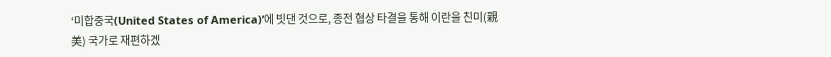‘미합중국(United States of America)’에 빗댄 것으로, 종전 협상 타결을 통해 이란을 친미(親美) 국가로 재편하겠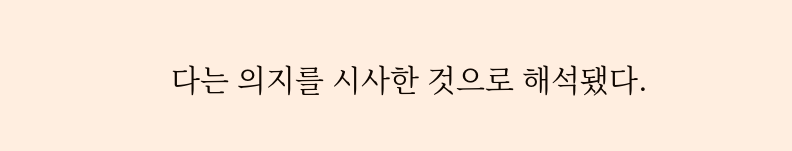다는 의지를 시사한 것으로 해석됐다.